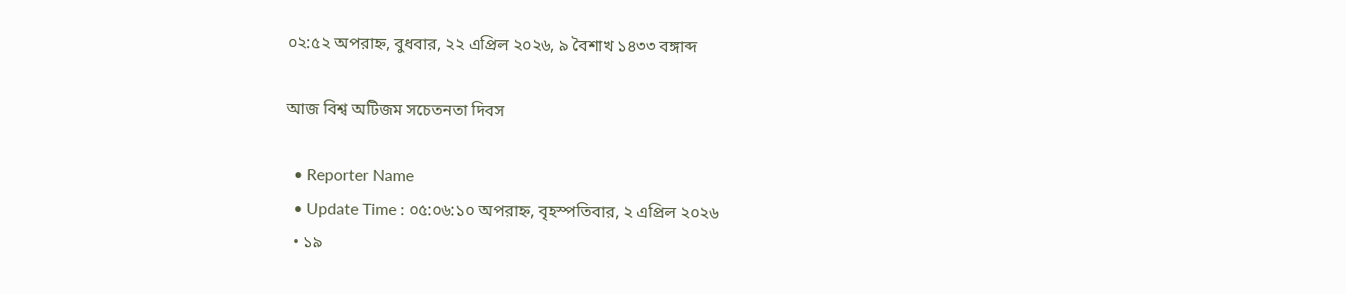০২:৫২ অপরাহ্ন, বুধবার, ২২ এপ্রিল ২০২৬, ৯ বৈশাখ ১৪৩৩ বঙ্গাব্দ

আজ বিশ্ব অটিজম সচেতনতা দিবস

  • Reporter Name
  • Update Time : ০৫:০৬:১০ অপরাহ্ন, বৃহস্পতিবার, ২ এপ্রিল ২০২৬
  • ১৯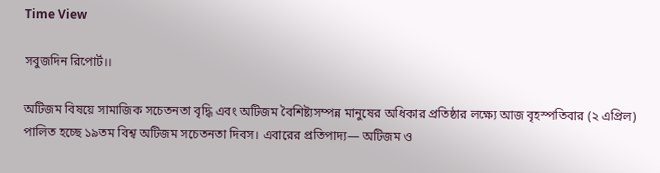Time View

সবুজদিন রিপোর্ট।।

অটিজম বিষয়ে সামাজিক সচেতনতা বৃদ্ধি এবং অটিজম বৈশিষ্ট্যসম্পন্ন মানুষের অধিকার প্রতিষ্ঠার লক্ষ্যে আজ বৃহস্পতিবার (২ এপ্রিল) পালিত হচ্ছে ১৯তম বিশ্ব অটিজম সচেতনতা দিবস। এবারের প্রতিপাদ্য— অটিজম ও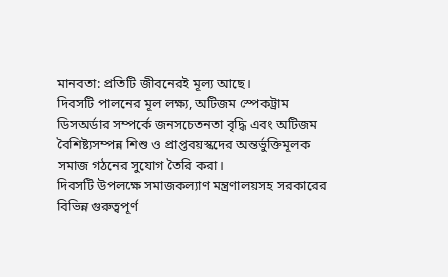মানবতা: প্রতিটি জীবনেরই মূল্য আছে।
দিবসটি পালনের মূল লক্ষ্য, অটিজম স্পেকট্রাম ডিসঅর্ডার সম্পর্কে জনসচেতনতা বৃদ্ধি এবং অটিজম বৈশিষ্ট্যসম্পন্ন শিশু ও প্রাপ্তবয়স্কদের অন্তর্ভুক্তিমূলক সমাজ গঠনের সুযোগ তৈরি করা।
দিবসটি উপলক্ষে সমাজকল্যাণ মন্ত্রণালয়সহ সরকারের বিভিন্ন গুরুত্বপূর্ণ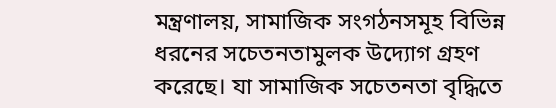মন্ত্রণালয়, সামাজিক সংগঠনসমূহ বিভিন্ন ধরনের সচেতনতামুলক উদ্যোগ গ্রহণ করেছে। যা সামাজিক সচেতনতা বৃদ্ধিতে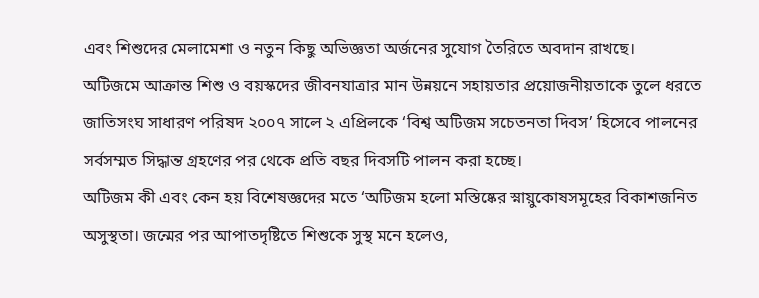এবং শিশুদের মেলামেশা ও নতুন কিছু অভিজ্ঞতা অর্জনের সুযোগ তৈরিতে অবদান রাখছে।
অটিজমে আক্রান্ত শিশু ও বয়স্কদের জীবনযাত্রার মান উন্নয়নে সহায়তার প্রয়োজনীয়তাকে তুলে ধরতে জাতিসংঘ সাধারণ পরিষদ ২০০৭ সালে ২ এপ্রিলকে ‘বিশ্ব অটিজম সচেতনতা দিবস’ হিসেবে পালনের সর্বসম্মত সিদ্ধান্ত গ্রহণের পর থেকে প্রতি বছর দিবসটি পালন করা হচ্ছে।
অটিজম কী এবং কেন হয় বিশেষজ্ঞদের মতে ‘অটিজম হলো মস্তিষ্কের স্নায়ুকোষসমূহের বিকাশজনিত অসুস্থতা। জন্মের পর আপাতদৃষ্টিতে শিশুকে সুস্থ মনে হলেও,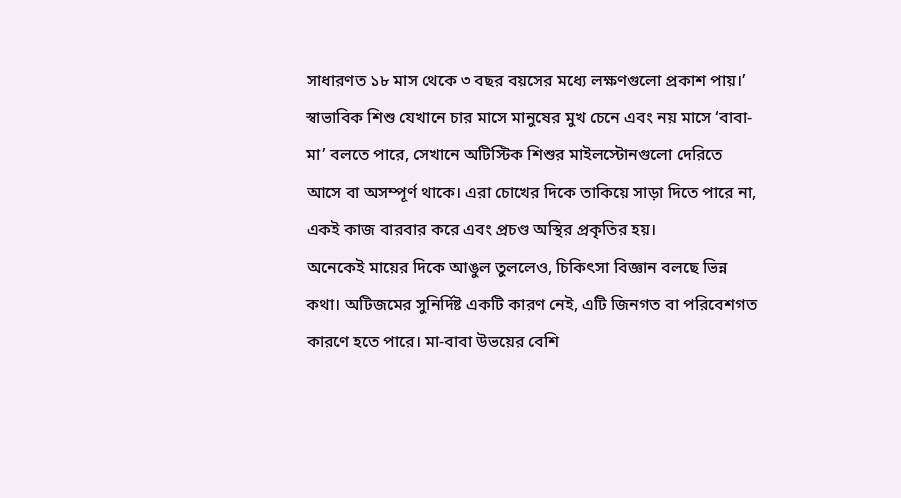সাধারণত ১৮ মাস থেকে ৩ বছর বয়সের মধ্যে লক্ষণগুলো প্রকাশ পায়।’ স্বাভাবিক শিশু যেখানে চার মাসে মানুষের মুখ চেনে এবং নয় মাসে ‘বাবা-মা’ বলতে পারে, সেখানে অটিস্টিক শিশুর মাইলস্টোনগুলো দেরিতে আসে বা অসম্পূর্ণ থাকে। এরা চোখের দিকে তাকিয়ে সাড়া দিতে পারে না, একই কাজ বারবার করে এবং প্রচণ্ড অস্থির প্রকৃতির হয়।
অনেকেই মায়ের দিকে আঙুল তুললেও, চিকিৎসা বিজ্ঞান বলছে ভিন্ন কথা। অটিজমের সুনির্দিষ্ট একটি কারণ নেই, এটি জিনগত বা পরিবেশগত কারণে হতে পারে। মা-বাবা উভয়ের বেশি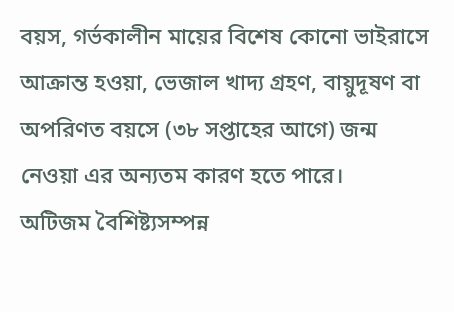বয়স, গর্ভকালীন মায়ের বিশেষ কোনো ভাইরাসে আক্রান্ত হওয়া, ভেজাল খাদ্য গ্রহণ, বায়ুদূষণ বা অপরিণত বয়সে (৩৮ সপ্তাহের আগে) জন্ম নেওয়া এর অন্যতম কারণ হতে পারে।
অটিজম বৈশিষ্ট্যসম্পন্ন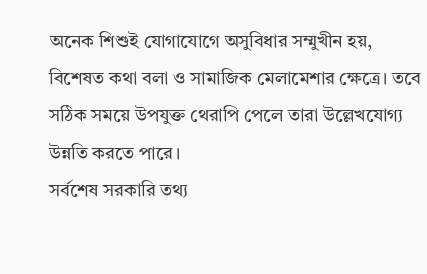অনেক শিশুই যোগাযোগে অসুবিধার সম্মুখীন হয়, বিশেষত কথা বলা ও সামাজিক মেলামেশার ক্ষেত্রে। তবে সঠিক সময়ে উপযুক্ত থেরাপি পেলে তারা উল্লেখযোগ্য উন্নতি করতে পারে।
সর্বশেষ সরকারি তথ্য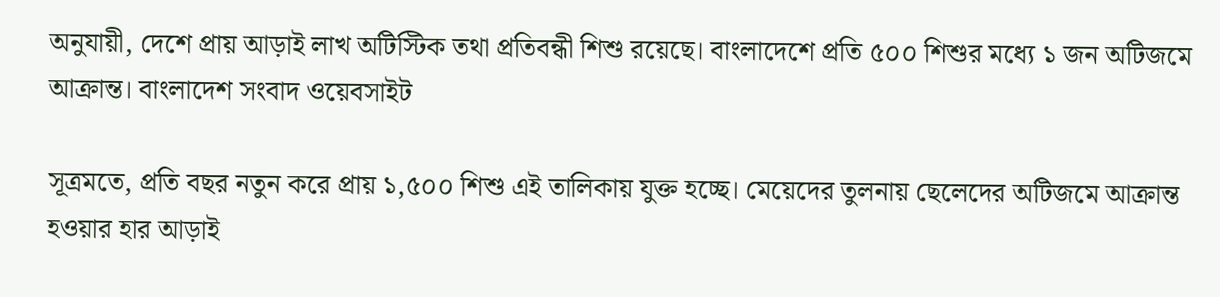অনুযায়ী, দেশে প্রায় আড়াই লাখ অটিস্টিক তথা প্রতিবন্ধী শিশু রয়েছে। বাংলাদেশে প্রতি ৫০০ শিশুর মধ্যে ১ জন অটিজমে আক্রান্ত। বাংলাদেশ সংবাদ ওয়েবসাইট

সূত্রমতে, প্রতি বছর নতুন করে প্রায় ১,৫০০ শিশু এই তালিকায় যুক্ত হচ্ছে। মেয়েদের তুলনায় ছেলেদের অটিজমে আক্রান্ত হওয়ার হার আড়াই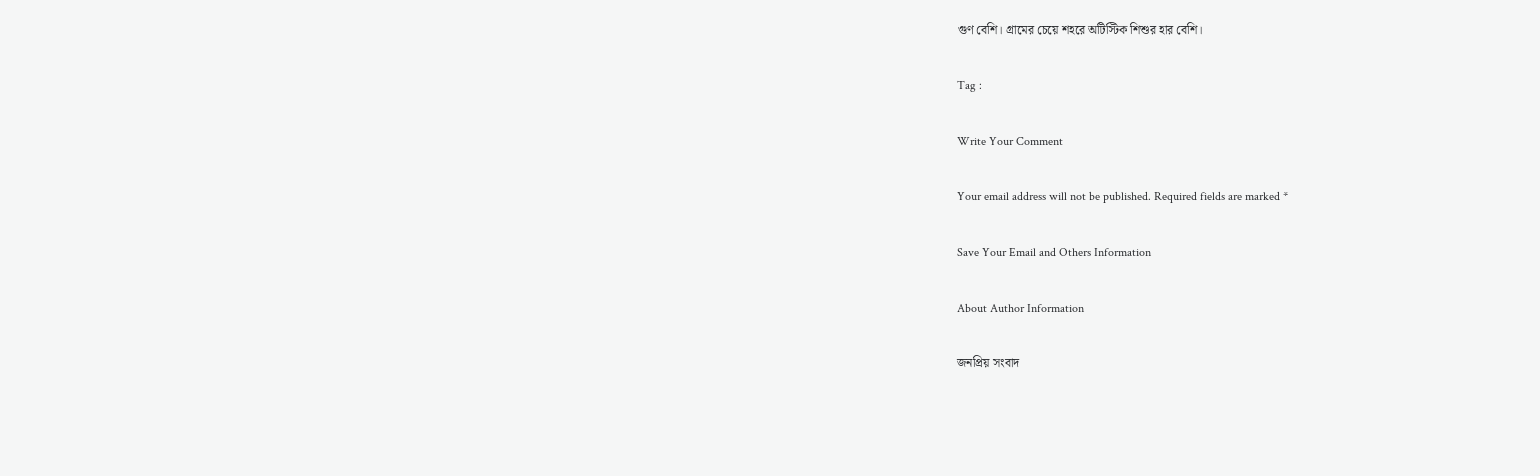গুণ বেশি। গ্রামের চেয়ে শহরে অটিস্টিক শিশুর হার বেশি।

Tag :

Write Your Comment

Your email address will not be published. Required fields are marked *

Save Your Email and Others Information

About Author Information

জনপ্রিয় সংবাদ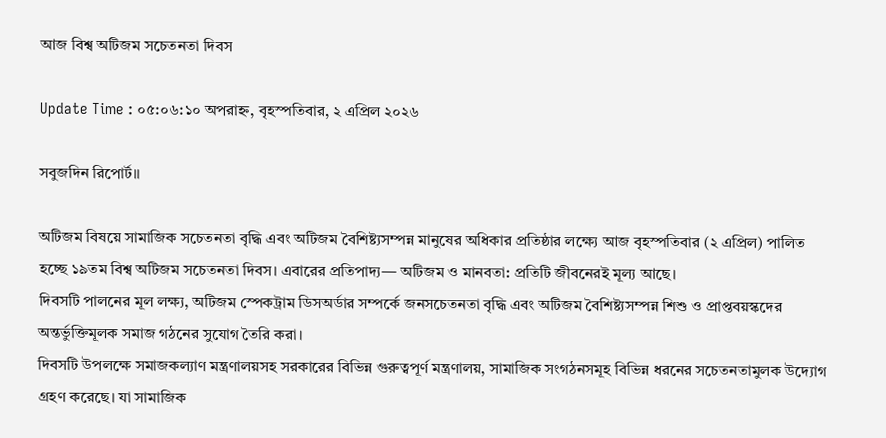আজ বিশ্ব অটিজম সচেতনতা দিবস

Update Time : ০৫:০৬:১০ অপরাহ্ন, বৃহস্পতিবার, ২ এপ্রিল ২০২৬

সবুজদিন রিপোর্ট।।

অটিজম বিষয়ে সামাজিক সচেতনতা বৃদ্ধি এবং অটিজম বৈশিষ্ট্যসম্পন্ন মানুষের অধিকার প্রতিষ্ঠার লক্ষ্যে আজ বৃহস্পতিবার (২ এপ্রিল) পালিত হচ্ছে ১৯তম বিশ্ব অটিজম সচেতনতা দিবস। এবারের প্রতিপাদ্য— অটিজম ও মানবতা: প্রতিটি জীবনেরই মূল্য আছে।
দিবসটি পালনের মূল লক্ষ্য, অটিজম স্পেকট্রাম ডিসঅর্ডার সম্পর্কে জনসচেতনতা বৃদ্ধি এবং অটিজম বৈশিষ্ট্যসম্পন্ন শিশু ও প্রাপ্তবয়স্কদের অন্তর্ভুক্তিমূলক সমাজ গঠনের সুযোগ তৈরি করা।
দিবসটি উপলক্ষে সমাজকল্যাণ মন্ত্রণালয়সহ সরকারের বিভিন্ন গুরুত্বপূর্ণ মন্ত্রণালয়, সামাজিক সংগঠনসমূহ বিভিন্ন ধরনের সচেতনতামুলক উদ্যোগ গ্রহণ করেছে। যা সামাজিক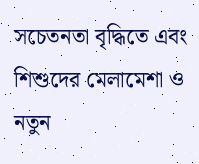সচেতনতা বৃদ্ধিতে এবং শিশুদের মেলামেশা ও নতুন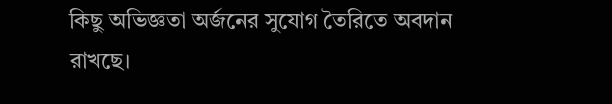কিছু অভিজ্ঞতা অর্জনের সুযোগ তৈরিতে অবদান রাখছে।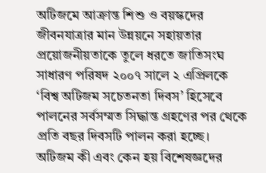অটিজমে আক্রান্ত শিশু ও বয়স্কদের জীবনযাত্রার মান উন্নয়নে সহায়তার প্রয়োজনীয়তাকে তুলে ধরতে জাতিসংঘ সাধারণ পরিষদ ২০০৭ সালে ২ এপ্রিলকে ‘বিশ্ব অটিজম সচেতনতা দিবস’ হিসেবে পালনের সর্বসম্মত সিদ্ধান্ত গ্রহণের পর থেকে প্রতি বছর দিবসটি পালন করা হচ্ছে।
অটিজম কী এবং কেন হয় বিশেষজ্ঞদের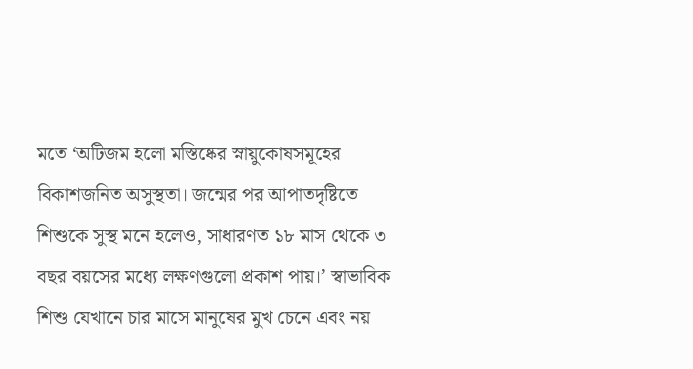মতে ‘অটিজম হলো মস্তিষ্কের স্নায়ুকোষসমূহের বিকাশজনিত অসুস্থতা। জন্মের পর আপাতদৃষ্টিতে শিশুকে সুস্থ মনে হলেও, সাধারণত ১৮ মাস থেকে ৩ বছর বয়সের মধ্যে লক্ষণগুলো প্রকাশ পায়।’ স্বাভাবিক শিশু যেখানে চার মাসে মানুষের মুখ চেনে এবং নয়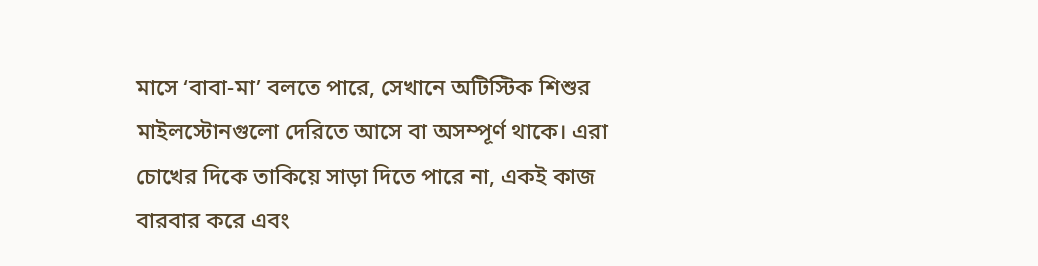মাসে ‘বাবা-মা’ বলতে পারে, সেখানে অটিস্টিক শিশুর মাইলস্টোনগুলো দেরিতে আসে বা অসম্পূর্ণ থাকে। এরা চোখের দিকে তাকিয়ে সাড়া দিতে পারে না, একই কাজ বারবার করে এবং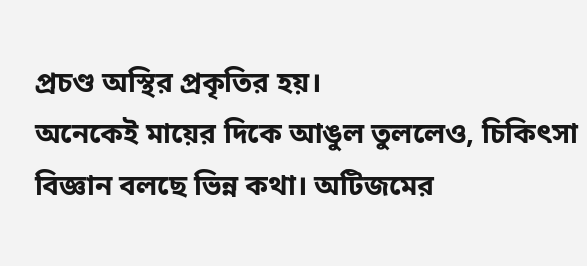প্রচণ্ড অস্থির প্রকৃতির হয়।
অনেকেই মায়ের দিকে আঙুল তুললেও, চিকিৎসা বিজ্ঞান বলছে ভিন্ন কথা। অটিজমের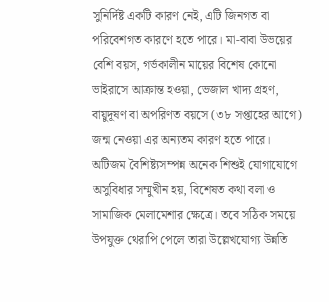সুনির্দিষ্ট একটি কারণ নেই, এটি জিনগত বা পরিবেশগত কারণে হতে পারে। মা-বাবা উভয়ের বেশি বয়স, গর্ভকালীন মায়ের বিশেষ কোনো ভাইরাসে আক্রান্ত হওয়া, ভেজাল খাদ্য গ্রহণ, বায়ুদূষণ বা অপরিণত বয়সে (৩৮ সপ্তাহের আগে) জন্ম নেওয়া এর অন্যতম কারণ হতে পারে।
অটিজম বৈশিষ্ট্যসম্পন্ন অনেক শিশুই যোগাযোগে অসুবিধার সম্মুখীন হয়, বিশেষত কথা বলা ও সামাজিক মেলামেশার ক্ষেত্রে। তবে সঠিক সময়ে উপযুক্ত থেরাপি পেলে তারা উল্লেখযোগ্য উন্নতি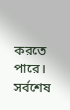করতে পারে।
সর্বশেষ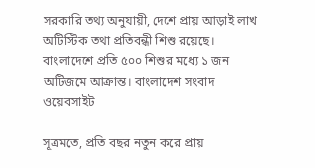সরকারি তথ্য অনুযায়ী, দেশে প্রায় আড়াই লাখ অটিস্টিক তথা প্রতিবন্ধী শিশু রয়েছে। বাংলাদেশে প্রতি ৫০০ শিশুর মধ্যে ১ জন অটিজমে আক্রান্ত। বাংলাদেশ সংবাদ ওয়েবসাইট

সূত্রমতে, প্রতি বছর নতুন করে প্রায়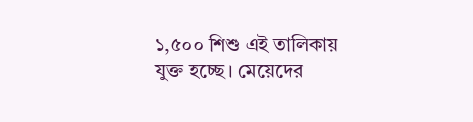১,৫০০ শিশু এই তালিকায় যুক্ত হচ্ছে। মেয়েদের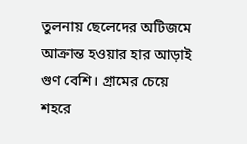তুলনায় ছেলেদের অটিজমে আক্রান্ত হওয়ার হার আড়াই গুণ বেশি। গ্রামের চেয়ে শহরে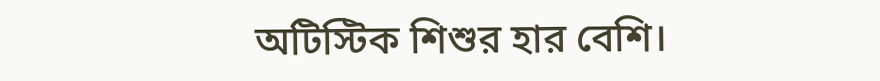অটিস্টিক শিশুর হার বেশি।